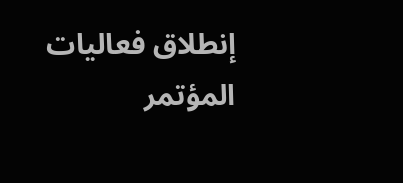إنطلاق فعاليات المؤتمر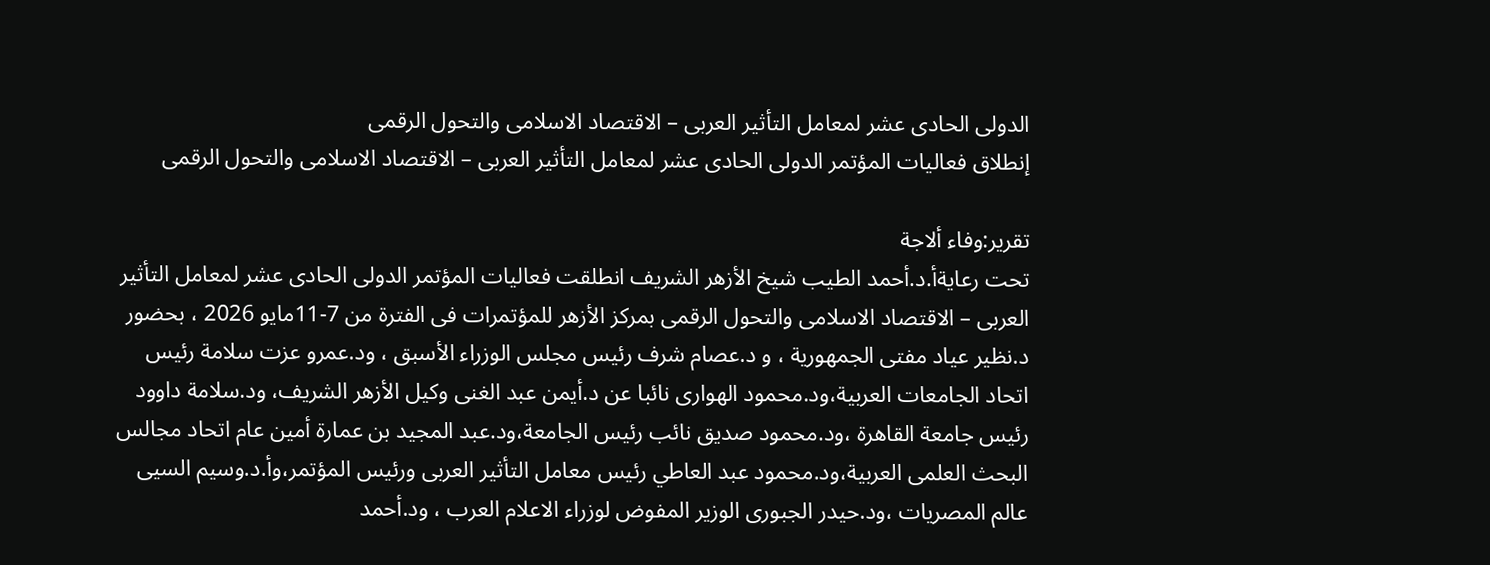الدولى الحادى عشر لمعامل التأثير العربى – الاقتصاد الاسلامى والتحول الرقمى
إنطلاق فعاليات المؤتمر الدولى الحادى عشر لمعامل التأثير العربى – الاقتصاد الاسلامى والتحول الرقمى

تقرير:وفاء ألاجة
تحت رعايةأ.د.أحمد الطيب شيخ الأزهر الشريف انطلقت فعاليات المؤتمر الدولى الحادى عشر لمعامل التأثير العربى – الاقتصاد الاسلامى والتحول الرقمى بمركز الأزهر للمؤتمرات فى الفترة من 7-11مايو 2026 ، بحضور د.نظير عياد مفتى الجمهورية ، و د.عصام شرف رئيس مجلس الوزراء الأسبق ، ود.عمرو عزت سلامة رئيس اتحاد الجامعات العربية،ود.محمود الهوارى نائبا عن د.أيمن عبد الغنى وكيل الأزهر الشريف، ود.سلامة داوود رئيس جامعة القاهرة ،ود.محمود صديق نائب رئيس الجامعة،ود.عبد المجيد بن عمارة أمين عام اتحاد مجالس البحث العلمى العربية،ود.محمود عبد العاطي رئيس معامل التأثير العربى ورئيس المؤتمر،وأ.د.وسيم السيى عالم المصريات ،ود.حيدر الجبورى الوزير المفوض لوزراء الاعلام العرب ، ود.أحمد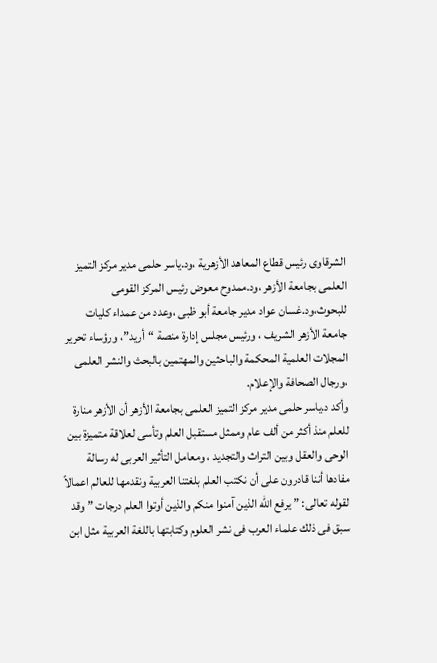الشرقاوى رئيس قطاع المعاهد الأزهرية ،ود.ياسر حلمى مدير مركز التميز العلمى بجامعة الأزهر ،ود.ممدوح معوض رئيس المركز القومى للبحوث،ود.غسان عواد مدير جامعة أبو ظبى ،وعدد من عمداء كليات جامعة الأزهر الشريف ، ورئيس مجلس إدارة منصة “أريد”، ورؤساء تحرير المجلات العلمية المحكمة والباحثين والمهتمين بالبحث والنشر العلمى ،ورجال الصحافة والإعلام.
وأكد د.ياسر حلمى مدير مركز التميز العلمى بجامعة الأزهر أن الأزهر منارة للعلم منذ أكثر من ألف عام وممثل مستقبل العلم وتأسى لعلاقة متميزة بين الوحى والعقل وبين التراث والتجديد ، ومعامل التأثير العربى له رسالة مفادها أننا قادرون على أن نكتب العلم بلغتنا العربية ونقدمها للعالم اعمالاً لقوله تعالى: ” يرفع الله الذين آمنوا منكم والذين أوتوا العلم درجات ” وقد سبق فى ذلك علماء العرب فى نشر العلوم وكتابتها باللغة العربية مثل ابن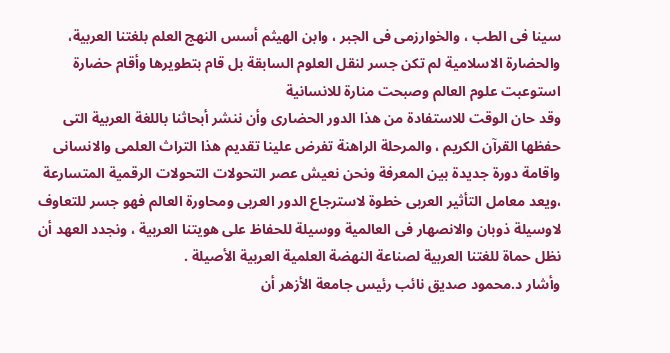سينا فى الطب ، والخوارزمى فى الجبر ، وابن الهيثم أسس النهج العلم بلغتنا العربية، والحضارة الاسلامية لم تكن جسر لنقل العلوم السابقة بل قام بتطويرها وأقام حضارة استوعبت علوم العالم وصبحت منارة للانسانية
وقد حان الوقت للاستفادة من هذا الدور الحضارى وأن ننشر أبحاثنا باللغة العربية التى حفظها القرآن الكريم ، والمرحلة الراهنة تفرض علينا تقديم هذا التراث العلمى والانسانى واقامة دورة جديدة بين المعرفة ونحن نعيش عصر التحولات التحولات الرقمية المتسارعة ،ويعد معامل التأثير العربى خطوة لاسترجاع الدور العربى ومحاورة العالم فهو جسر للتعاوف لاوسيلة ذوبان والانصهار فى العالمية ووسيلة للحفاظ على هويتنا العربية ، ونجدد العهد أن نظل حماة للغتنا العربية لصناعة النهضة العلمية العربية الأصيلة .
وأشار د.محمود صديق نائب رئيس جامعة الأزهر أن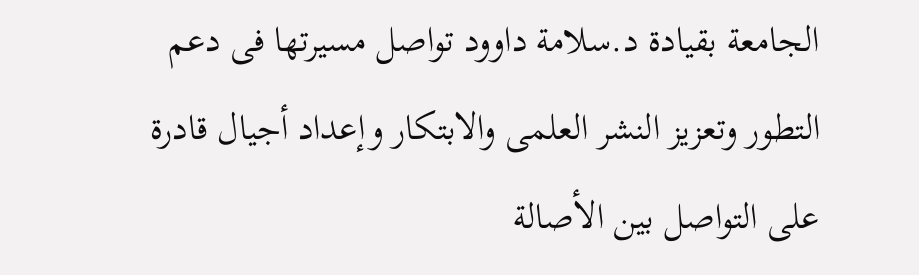الجامعة بقيادة د.سلامة داوود تواصل مسيرتها فى دعم التطور وتعزيز النشر العلمى والابتكار وإعداد أجيال قادرة على التواصل بين الأصالة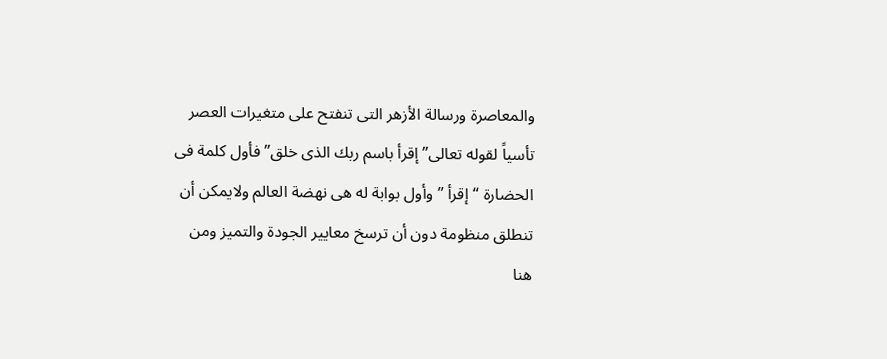والمعاصرة ورسالة الأزهر التى تنفتح على متغيرات العصر تأسياً لقوله تعالى” إقرأ باسم ربك الذى خلق” فأول كلمة فى الحضارة “إقرأ ” وأول بوابة له هى نهضة العالم ولايمكن أن تنطلق منظومة دون أن ترسخ معايير الجودة والتميز ومن هنا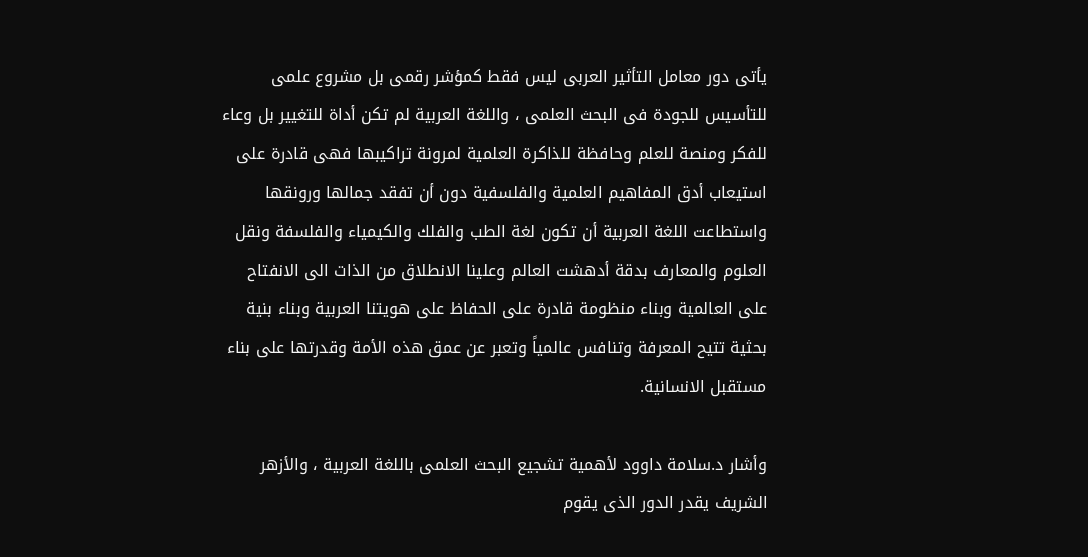يأتى دور معامل التأثير العربى ليس فقط كمؤشر رقمى بل مشروع علمى للتأسيس للجودة فى البحث العلمى ، واللغة العربية لم تكن أداة للتغيير بل وعاء للفكر ومنصة للعلم وحافظة للذاكرة العلمية لمرونة تراكيبها فهى قادرة على استيعاب أدق المفاهيم العلمية والفلسفية دون أن تفقد جمالها ورونقها واستطاعت اللغة العربية أن تكون لغة الطب والفلك والكيمياء والفلسفة ونقل العلوم والمعارف بدقة أدهشت العالم وعلينا الانطلاق من الذات الى الانفتاح على العالمية وبناء منظومة قادرة على الحفاظ على هويتنا العربية وبناء بنية بحثية تتيح المعرفة وتنافس عالمياً وتعبر عن عمق هذه الأمة وقدرتها على بناء مستقبل الانسانية.

وأشار د.سلامة داوود لأهمية تشجيع البحث العلمى باللغة العربية ، والأزهر الشريف يقدر الدور الذى يقوم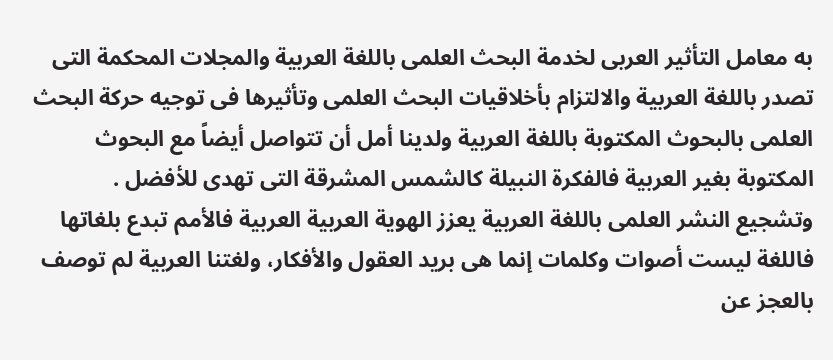به معامل التأثير العربى لخدمة البحث العلمى باللغة العربية والمجلات المحكمة التى تصدر باللغة العربية والالتزام بأخلاقيات البحث العلمى وتأثيرها فى توجيه حركة البحث العلمى بالبحوث المكتوبة باللغة العربية ولدينا أمل أن تتواصل أيضاً مع البحوث المكتوبة بغير العربية فالفكرة النبيلة كالشمس المشرقة التى تهدى للأفضل .
وتشجيع النشر العلمى باللغة العربية يعزز الهوية العربية العربية فالأمم تبدع بلغاتها فاللغة ليست أصوات وكلمات إنما هى بريد العقول والأفكار، ولغتنا العربية لم توصف بالعجز عن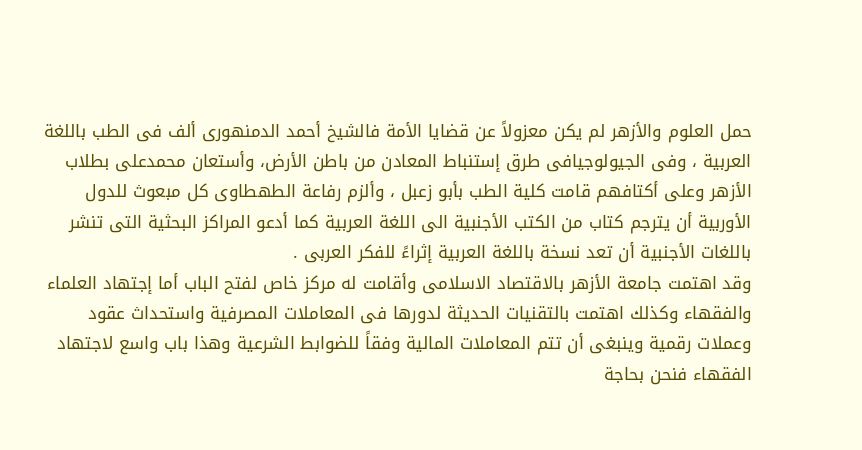حمل العلوم والأزهر لم يكن معزولاً عن قضايا الأمة فالشيخ أحمد الدمنهورى ألف فى الطب باللغة العربية ، وفى الجيولوجيافى طرق إستنباط المعادن من باطن الأرض، وأستعان محمدعلى بطلاب الأزهر وعلى أكتافهم قامت كلية الطب بأبو زعبل ، وألزم رفاعة الطهطاوى كل مبعوث للدول الأوربية أن يترجم كتاب من الكتب الأجنبية الى اللغة العربية كما أدعو المراكز البحثية التى تنشر باللغات الأجنبية أن تعد نسخة باللغة العربية إثراءً للفكر العربى .
وقد اهتمت جامعة الأزهر بالاقتصاد الاسلامى وأقامت له مركز خاص لفتح الباب أما إجتهاد العلماء والفقهاء وكذلك اهتمت بالتقنيات الحديثة لدورها فى المعاملات المصرفية واستحداث عقود وعملات رقمية وينبغى أن تتم المعاملات المالية وفقاً للضوابط الشرعية وهذا باب واسع لاجتهاد الفقهاء فنحن بحاجة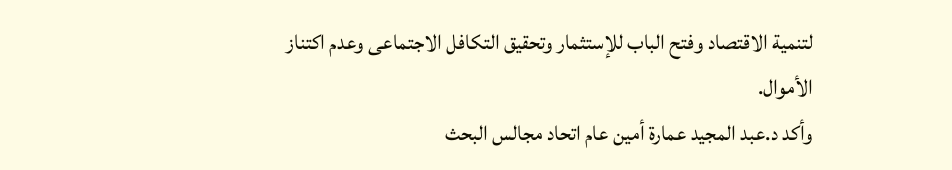لتنمية الاقتصاد وفتح الباب للإستثمار وتحقيق التكافل الاجتماعى وعدم اكتناز الأموال.
وأكد د.عبد المجيد عمارة أمين عام اتحاد مجالس البحث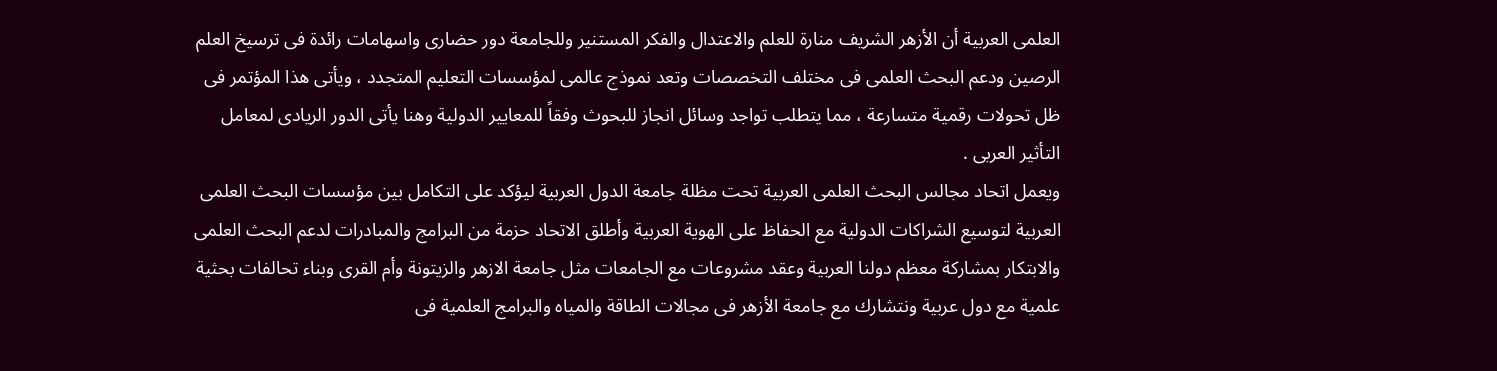العلمى العربية أن الأزهر الشريف منارة للعلم والاعتدال والفكر المستنير وللجامعة دور حضارى واسهامات رائدة فى ترسيخ العلم الرصين ودعم البحث العلمى فى مختلف التخصصات وتعد نموذج عالمى لمؤسسات التعليم المتجدد ، ويأتى هذا المؤتمر فى ظل تحولات رقمية متسارعة ، مما يتطلب تواجد وسائل انجاز للبحوث وفقاً للمعايير الدولية وهنا يأتى الدور الريادى لمعامل التأثير العربى .
ويعمل اتحاد مجالس البحث العلمى العربية تحت مظلة جامعة الدول العربية ليؤكد على التكامل بين مؤسسات البحث العلمى العربية لتوسيع الشراكات الدولية مع الحفاظ على الهوية العربية وأطلق الاتحاد حزمة من البرامج والمبادرات لدعم البحث العلمى والابتكار بمشاركة معظم دولنا العربية وعقد مشروعات مع الجامعات مثل جامعة الازهر والزيتونة وأم القرى وبناء تحالفات بحثية علمية مع دول عربية ونتشارك مع جامعة الأزهر فى مجالات الطاقة والمياه والبرامج العلمية فى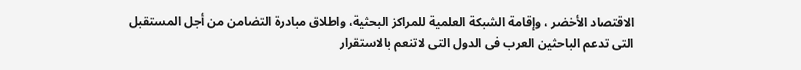الاقتصاد الأخضر ، وإقامة الشبكة العلمية للمراكز البحثية، واطلاق مبادرة التضامن من أجل المستقبل التى تدعم الباحثين العرب فى الدول التى لاتنعم بالاستقرار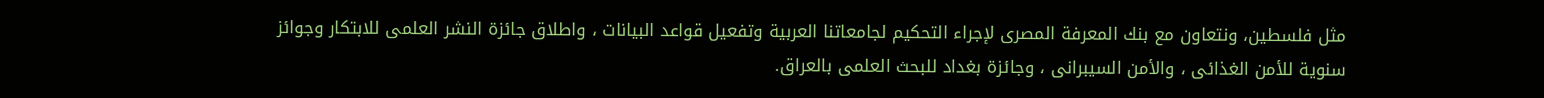مثل فلسطين، ونتعاون مع بنك المعرفة المصرى لإجراء التحكيم لجامعاتنا العربية وتفعيل قواعد البيانات ، واطلاق جائزة النشر العلمى للابتكار وجوائز سنوية للأمن الغذائى ، والأمن السيبرانى ، وجائزة بغداد للبحث العلمى بالعراق.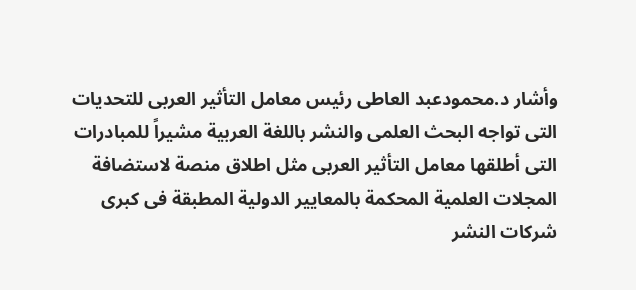وأشار د.محمودعبد العاطى رئيس معامل التأثير العربى للتحديات التى تواجه البحث العلمى والنشر باللغة العربية مشيراً للمبادرات التى أطلقها معامل التأثير العربى مثل اطلاق منصة لاستضافة المجلات العلمية المحكمة بالمعايير الدولية المطبقة فى كبرى شركات النشر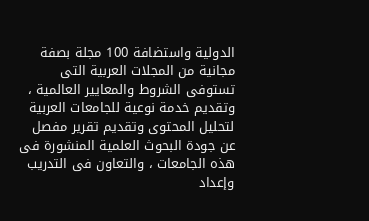الدولية واستضافة 100 مجلة بصفة مجانية من المجلات العربية التى تستوفى الشروط والمعايير العالمية ، وتقديم خدمة نوعية للجامعات العربية لتحليل المحتوى وتقديم تقرير مفصل عن جودة البحوث العلمية المنشورة فى هذه الجامعات ، والتعاون فى التدريب وإعداد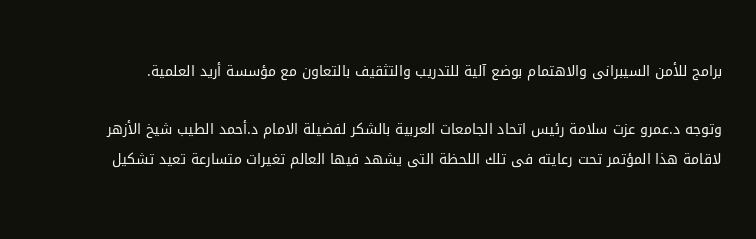برامج للأمن السيبرانى والاهتمام بوضع آلية للتدريب والتثقيف بالتعاون مع مؤسسة أريد العلمية.

وتوجه د.عمرو عزت سلامة رئيس اتحاد الجامعات العربية بالشكر لفضيلة الامام د.أحمد الطيب شيخ الأزهر لاقامة هذا المؤتمر تحت رعايته فى تلك اللحظة التى يشهد فيها العالم تغيرات متسارعة تعيد تشكيل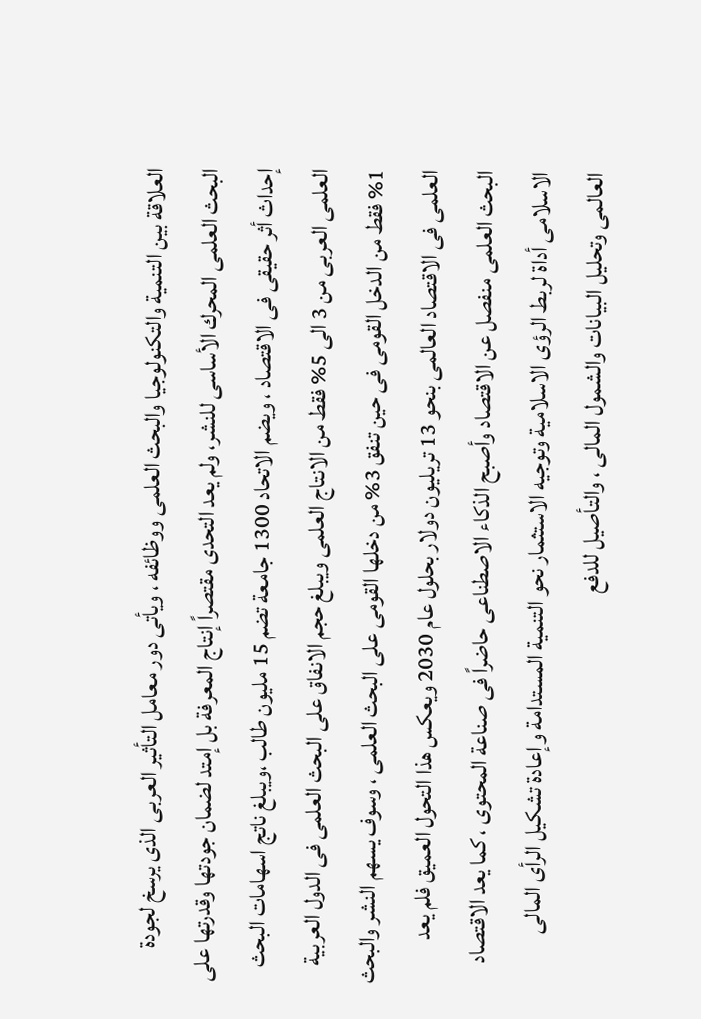العلاقة بين التنمية والتكنولوجيا والبحث العلمى ووظائفه ، ويأتى دور معامل التأثير العربى الذى يرسخ لجودة البحث العلمى المحرك الأساسى للنشر، ولم يعد التحدى مقتصراً إنتاج المعرفة بل إمتد لضمان جودتها وقدرتها على إحداث أثر حقيقى فى الاقتصاد ، ويضم الاتحاد 1300 جامعة تضم 15 مليون طالب ،ويبلغ ناتج اسهامات البحث العلمى العربى من 3 الى 5% فقط من الانتاج العلمى ويبلغ حجم الانفاق على البحث العلمى فى الدول العربية 1% فقط من الدخل القومى فى حين تنفق 3% من دخلها القومى على البحث العلمى ، وسوف يسهم النشر والبحث العلمى فى الاقتصاد العالمى بنحو 13 تريليون دولار بحلول عام 2030 ويعكس هذا التحول العميق فلم يعد البحث العلمى منفصل عن الاقتصاد وأصبح الذكاء الاصطناعى حاضراً فى صناعة المحتوى ، كما يعد الاقتصاد الاسلامى أداة لربط الرؤى الاسلامية وتوجيه الاستثمار نحو التنمية المستدامة وإعادة تشكيل الرأى المالى العالمى وتحليل البيانات والشمول المالى ، والتأصيل للدفع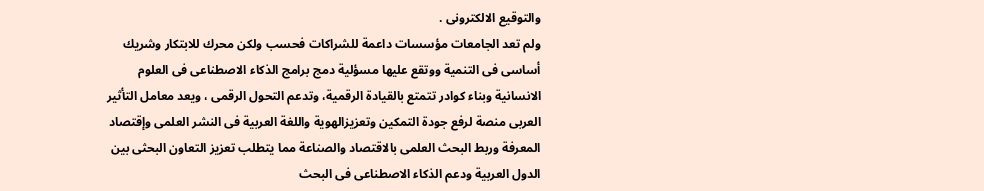والتوقيع الالكترونى .
ولم تعد الجامعات مؤسسات داعمة للشراكات فحسب ولكن محرك للابتكار وشريك أساسى فى التنمية ووتقع عليها مسؤلية دمج برامج الذكاء الاصطناعى فى العلوم الانسانية وبناء كوادر تتمتع بالقيادة الرقمية، وتدعم التحول الرقمى ، ويعد معامل التأثير العربى منصة لرفع جودة التمكين وتعزيزالهوية واللغة العربية فى النشر العلمى وإقتصاد المعرفة وربط البحث العلمى بالاقتصاد والصناعة مما يتطلب تعزيز التعاون البحثى بين الدول العربية ودعم الذكاء الاصطناعى فى البحث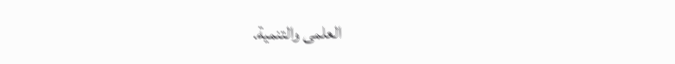العلمى والتنمية.